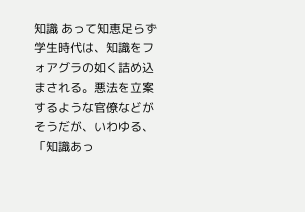知識 あって知恵足らず学生時代は、知識をフォアグラの如く詰め込まされる。悪法を立案するような官僚などがそうだが、いわゆる、「知識あっ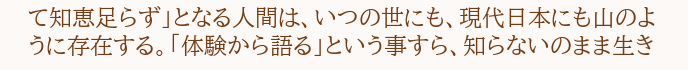て知恵足らず」となる人間は、いつの世にも、現代日本にも山のように存在する。「体験から語る」という事すら、知らないのまま生き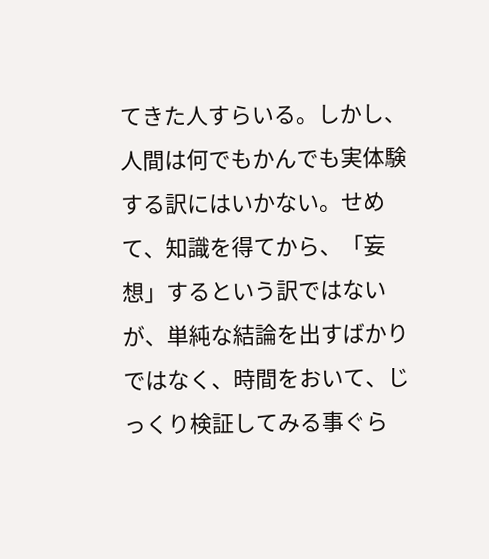てきた人すらいる。しかし、人間は何でもかんでも実体験する訳にはいかない。せめて、知識を得てから、「妄想」するという訳ではないが、単純な結論を出すばかりではなく、時間をおいて、じっくり検証してみる事ぐら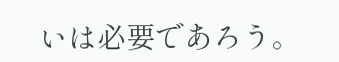いは必要であろう。